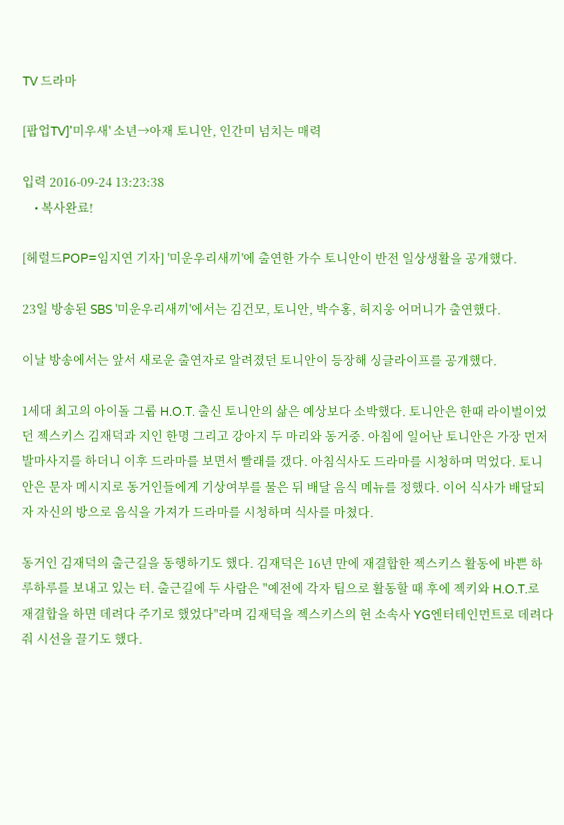TV 드라마

[팝업TV]'미우새' 소년→아재 토니안, 인간미 넘치는 매력

입력 2016-09-24 13:23:38
    • 복사완료!

[헤럴드POP=임지연 기자] '미운우리새끼'에 출연한 가수 토니안이 반전 일상생활을 공개했다.

23일 방송된 SBS '미운우리새끼'에서는 김건모, 토니안, 박수홍, 허지웅 어머니가 출연했다.

이날 방송에서는 앞서 새로운 출연자로 알려졌던 토니안이 등장해 싱글라이프를 공개했다.

1세대 최고의 아이돌 그룹 H.O.T. 출신 토니안의 삶은 예상보다 소박했다. 토니안은 한때 라이벌이었던 젝스키스 김재덕과 지인 한명 그리고 강아지 두 마리와 동거중. 아침에 일어난 토니안은 가장 먼저 발마사지를 하더니 이후 드라마를 보면서 빨래를 갰다. 아침식사도 드라마를 시청하며 먹었다. 토니안은 문자 메시지로 동거인들에게 기상여부를 물은 뒤 배달 음식 메뉴를 정했다. 이어 식사가 배달되자 자신의 방으로 음식을 가져가 드라마를 시청하며 식사를 마쳤다.

동거인 김재덕의 출근길을 동행하기도 했다. 김재덕은 16년 만에 재결합한 젝스키스 활동에 바쁜 하루하루를 보내고 있는 터. 출근길에 두 사람은 "예전에 각자 팀으로 활동할 때 후에 젝키와 H.O.T.로 재결합을 하면 데려다 주기로 했었다"라며 김재덕을 젝스키스의 현 소속사 YG엔터테인먼트로 데려다 줘 시선을 끌기도 했다.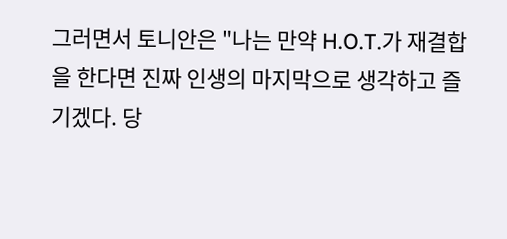그러면서 토니안은 "나는 만약 H.O.T.가 재결합을 한다면 진짜 인생의 마지막으로 생각하고 즐기겠다. 당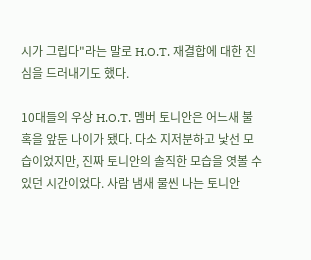시가 그립다"라는 말로 H.O.T. 재결합에 대한 진심을 드러내기도 했다.

10대들의 우상 H.O.T. 멤버 토니안은 어느새 불혹을 앞둔 나이가 됐다. 다소 지저분하고 낯선 모습이었지만, 진짜 토니안의 솔직한 모습을 엿볼 수 있던 시간이었다. 사람 냄새 물씬 나는 토니안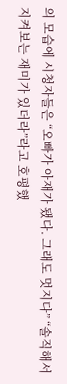의 모습에 시청자들은 “오빠가 아재가 됐다. 그래도 멋지다” “솔직해서 지켜보는 재미가 있더라”라고 호평했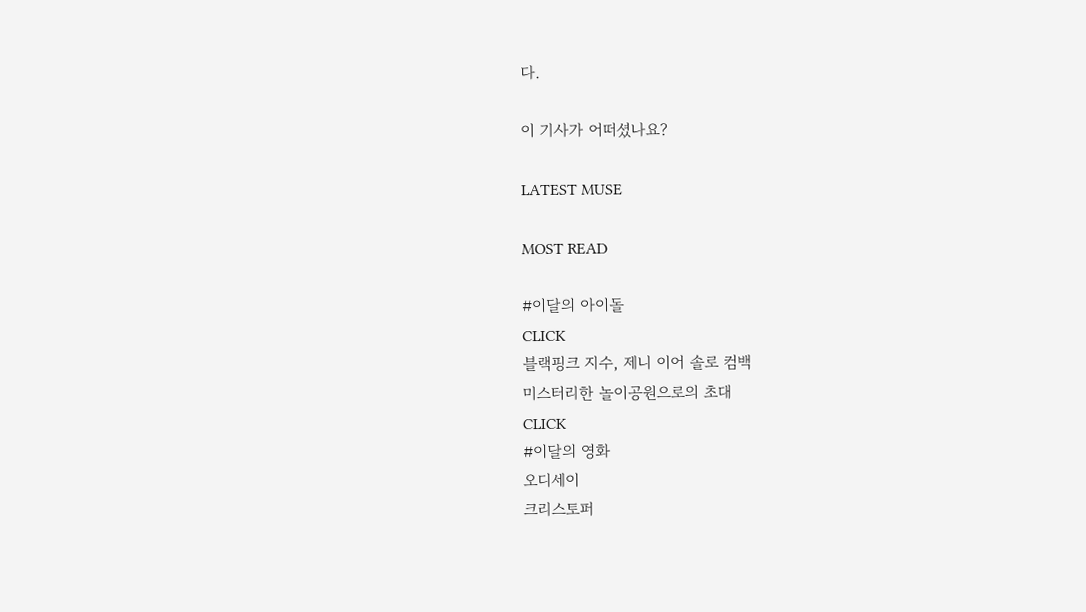다.

이 기사가 어떠셨나요?

LATEST MUSE

MOST READ

#이달의 아이돌
CLICK
블랙핑크 지수, 제니 이어 솔로 컴백
미스터리한 놀이공원으로의 초대
CLICK
#이달의 영화
오디세이
크리스토퍼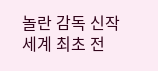놀란 감독 신작
세계 최초 전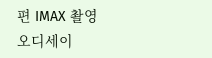편 IMAX 촬영
오디세이